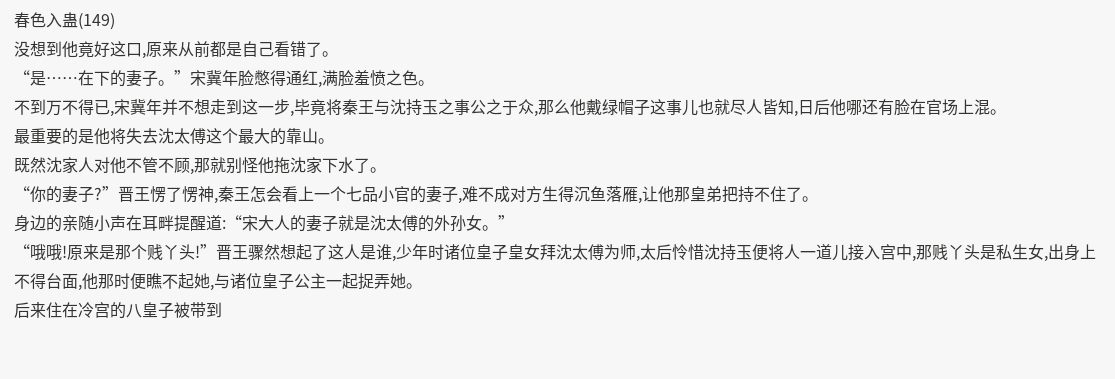春色入蛊(149)
没想到他竟好这口,原来从前都是自己看错了。
“是……在下的妻子。”宋冀年脸憋得通红,满脸羞愤之色。
不到万不得已,宋冀年并不想走到这一步,毕竟将秦王与沈持玉之事公之于众,那么他戴绿帽子这事儿也就尽人皆知,日后他哪还有脸在官场上混。
最重要的是他将失去沈太傅这个最大的靠山。
既然沈家人对他不管不顾,那就别怪他拖沈家下水了。
“你的妻子?”晋王愣了愣神,秦王怎会看上一个七品小官的妻子,难不成对方生得沉鱼落雁,让他那皇弟把持不住了。
身边的亲随小声在耳畔提醒道:“宋大人的妻子就是沈太傅的外孙女。”
“哦哦!原来是那个贱丫头!”晋王骤然想起了这人是谁,少年时诸位皇子皇女拜沈太傅为师,太后怜惜沈持玉便将人一道儿接入宫中,那贱丫头是私生女,出身上不得台面,他那时便瞧不起她,与诸位皇子公主一起捉弄她。
后来住在冷宫的八皇子被带到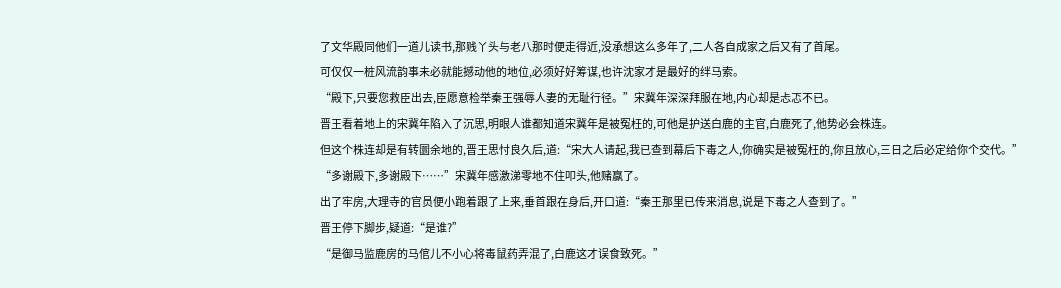了文华殿同他们一道儿读书,那贱丫头与老八那时便走得近,没承想这么多年了,二人各自成家之后又有了首尾。
可仅仅一桩风流韵事未必就能撼动他的地位,必须好好筹谋,也许沈家才是最好的绊马索。
“殿下,只要您救臣出去,臣愿意检举秦王强辱人妻的无耻行径。”宋冀年深深拜服在地,内心却是忐忑不已。
晋王看着地上的宋冀年陷入了沉思,明眼人谁都知道宋冀年是被冤枉的,可他是护送白鹿的主官,白鹿死了,他势必会株连。
但这个株连却是有转圜余地的,晋王思忖良久后,道:“宋大人请起,我已查到幕后下毒之人,你确实是被冤枉的,你且放心,三日之后必定给你个交代。”
“多谢殿下,多谢殿下……”宋冀年感激涕零地不住叩头,他赌赢了。
出了牢房,大理寺的官员便小跑着跟了上来,垂首跟在身后,开口道:“秦王那里已传来消息,说是下毒之人查到了。”
晋王停下脚步,疑道:“是谁?”
“是御马监鹿房的马倌儿不小心将毒鼠药弄混了,白鹿这才误食致死。”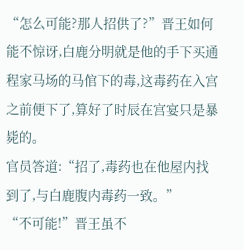“怎么可能?那人招供了?”晋王如何能不惊讶,白鹿分明就是他的手下买通程家马场的马倌下的毒,这毒药在入宫之前便下了,算好了时辰在宫宴只是暴毙的。
官员答道:“招了,毒药也在他屋内找到了,与白鹿腹内毒药一致。”
“不可能!”晋王虽不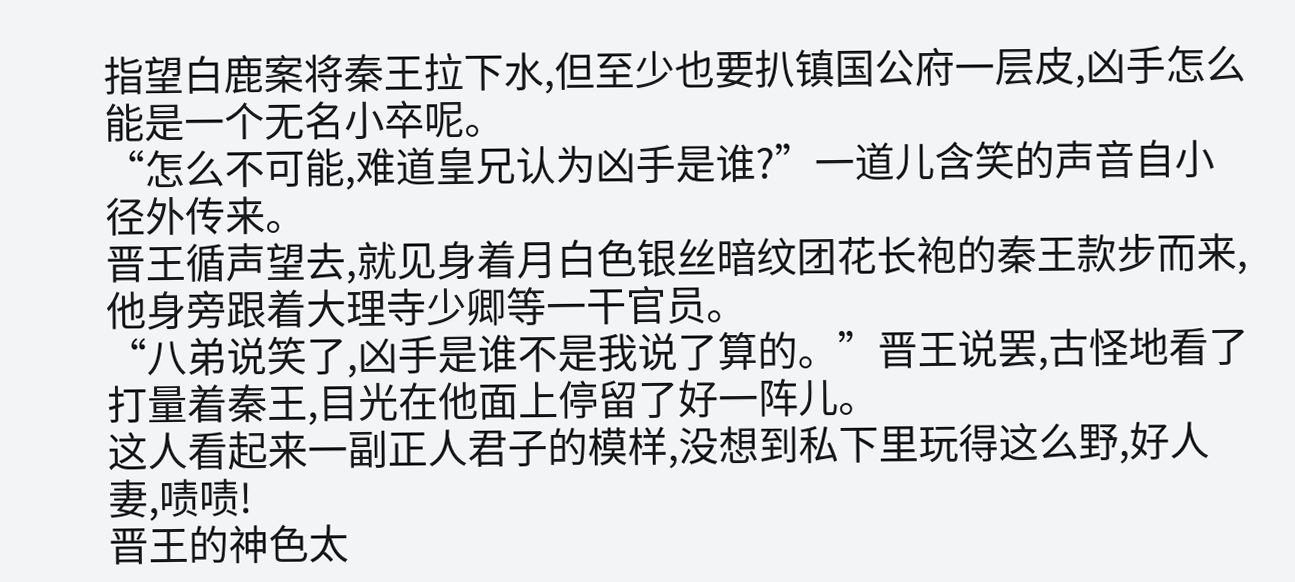指望白鹿案将秦王拉下水,但至少也要扒镇国公府一层皮,凶手怎么能是一个无名小卒呢。
“怎么不可能,难道皇兄认为凶手是谁?”一道儿含笑的声音自小径外传来。
晋王循声望去,就见身着月白色银丝暗纹团花长袍的秦王款步而来,他身旁跟着大理寺少卿等一干官员。
“八弟说笑了,凶手是谁不是我说了算的。”晋王说罢,古怪地看了打量着秦王,目光在他面上停留了好一阵儿。
这人看起来一副正人君子的模样,没想到私下里玩得这么野,好人妻,啧啧!
晋王的神色太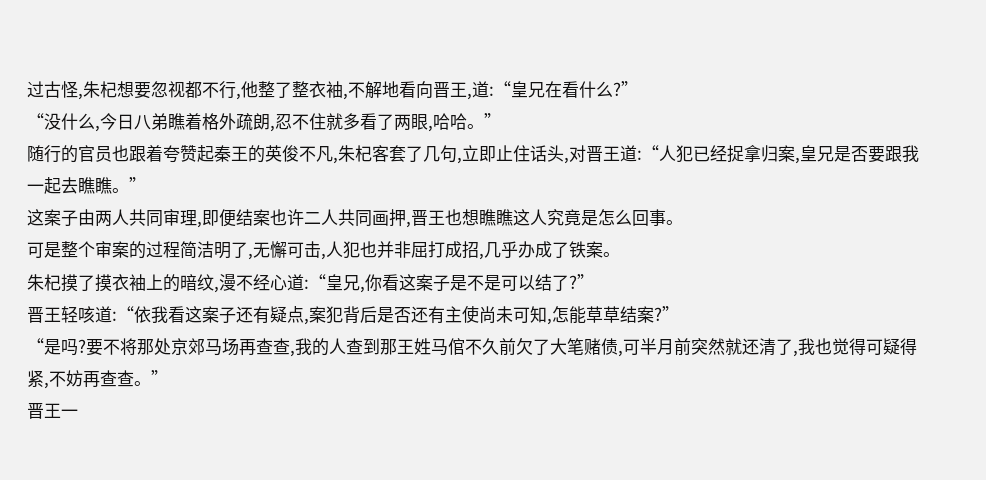过古怪,朱杞想要忽视都不行,他整了整衣袖,不解地看向晋王,道:“皇兄在看什么?”
“没什么,今日八弟瞧着格外疏朗,忍不住就多看了两眼,哈哈。”
随行的官员也跟着夸赞起秦王的英俊不凡,朱杞客套了几句,立即止住话头,对晋王道:“人犯已经捉拿归案,皇兄是否要跟我一起去瞧瞧。”
这案子由两人共同审理,即便结案也许二人共同画押,晋王也想瞧瞧这人究竟是怎么回事。
可是整个审案的过程简洁明了,无懈可击,人犯也并非屈打成招,几乎办成了铁案。
朱杞摸了摸衣袖上的暗纹,漫不经心道:“皇兄,你看这案子是不是可以结了?”
晋王轻咳道:“依我看这案子还有疑点,案犯背后是否还有主使尚未可知,怎能草草结案?”
“是吗?要不将那处京郊马场再查查,我的人查到那王姓马倌不久前欠了大笔赌债,可半月前突然就还清了,我也觉得可疑得紧,不妨再查查。”
晋王一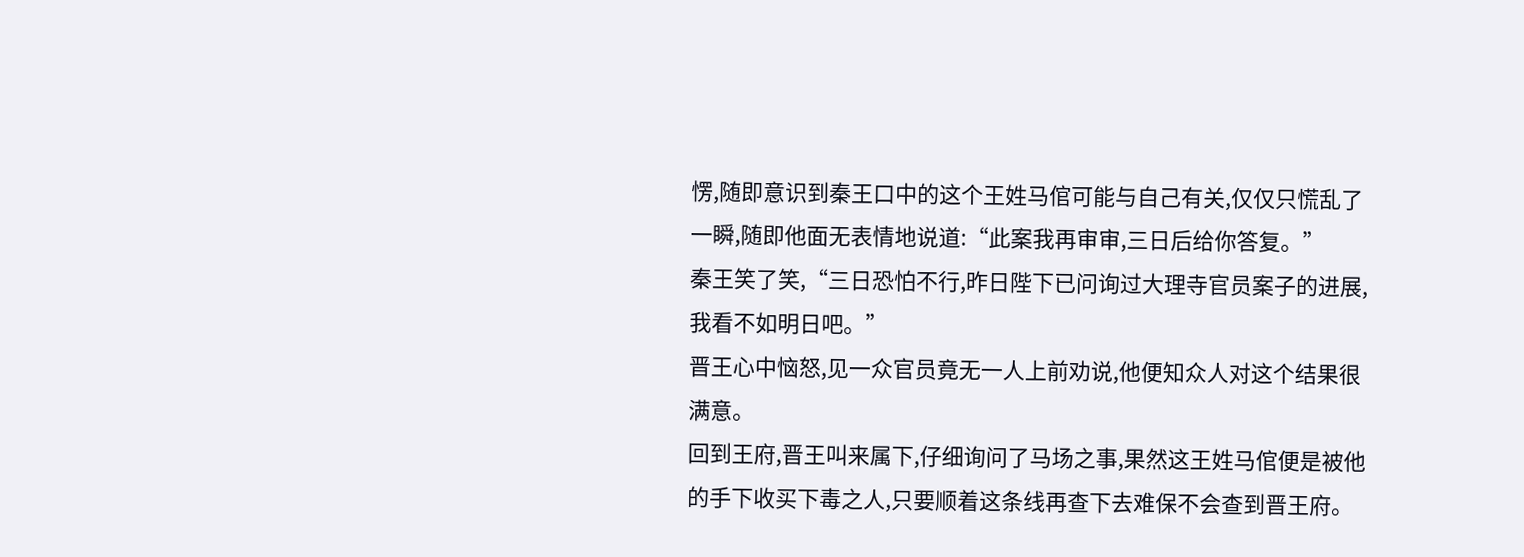愣,随即意识到秦王口中的这个王姓马倌可能与自己有关,仅仅只慌乱了一瞬,随即他面无表情地说道:“此案我再审审,三日后给你答复。”
秦王笑了笑,“三日恐怕不行,昨日陛下已问询过大理寺官员案子的进展,我看不如明日吧。”
晋王心中恼怒,见一众官员竟无一人上前劝说,他便知众人对这个结果很满意。
回到王府,晋王叫来属下,仔细询问了马场之事,果然这王姓马倌便是被他的手下收买下毒之人,只要顺着这条线再查下去难保不会查到晋王府。